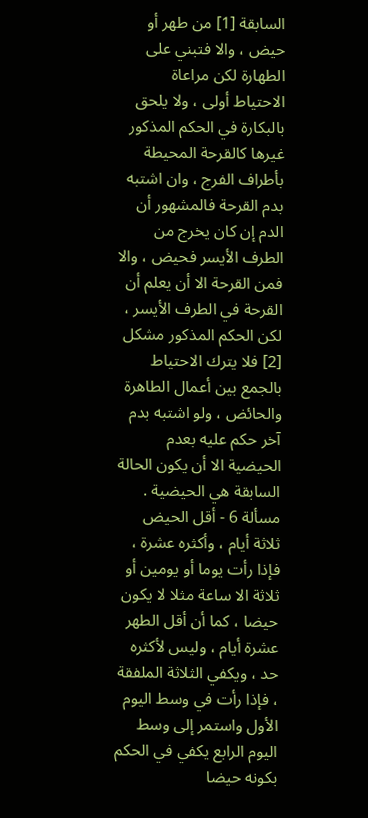السابقة [1] من طهر أو حيض ، والا فتبني على الطهارة لكن مراعاة الاحتياط أولى ، ولا يلحق بالبكارة في الحكم المذكور غيرها كالقرحة المحيطة بأطراف الفرج ، وان اشتبه بدم القرحة فالمشهور أن الدم إن كان يخرج من الطرف الأيسر فحيض ، والا فمن القرحة الا أن يعلم أن القرحة في الطرف الأيسر ، لكن الحكم المذكور مشكل [2] فلا يترك الاحتياط بالجمع بين أعمال الطاهرة والحائض ، ولو اشتبه بدم آخر حكم عليه بعدم الحيضية الا أن يكون الحالة السابقة هي الحيضية . مسألة 6 - أقل الحيض ثلاثة أيام ، وأكثره عشرة ، فإذا رأت يوما أو يومين أو ثلاثة الا ساعة مثلا لا يكون حيضا ، كما أن أقل الطهر عشرة أيام ، وليس لأكثره حد ، ويكفي الثلاثة الملفقة ، فإذا رأت في وسط اليوم الأول واستمر إلى وسط اليوم الرابع يكفي في الحكم بكونه حيضا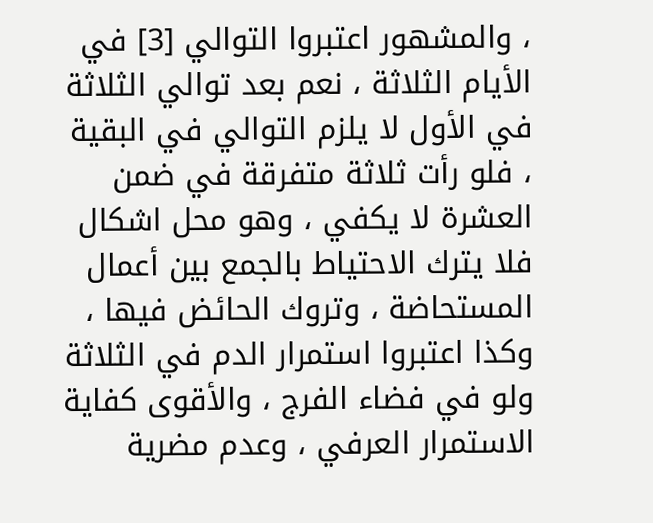، والمشهور اعتبروا التوالي [3] في الأيام الثلاثة ، نعم بعد توالي الثلاثة في الأول لا يلزم التوالي في البقية ، فلو رأت ثلاثة متفرقة في ضمن العشرة لا يكفي ، وهو محل اشكال فلا يترك الاحتياط بالجمع بين أعمال المستحاضة ، وتروك الحائض فيها ، وكذا اعتبروا استمرار الدم في الثلاثة ولو في فضاء الفرج ، والأقوى كفاية الاستمرار العرفي ، وعدم مضرية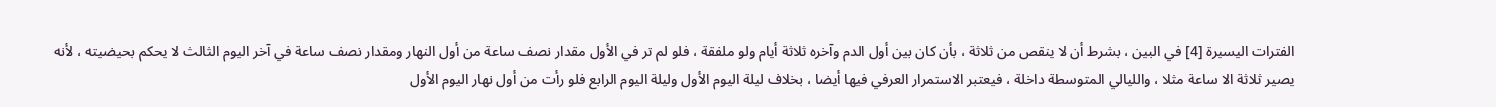الفترات اليسيرة [4] في البين ، بشرط أن لا ينقص من ثلاثة ، بأن كان بين أول الدم وآخره ثلاثة أيام ولو ملفقة ، فلو لم تر في الأول مقدار نصف ساعة من أول النهار ومقدار نصف ساعة في آخر اليوم الثالث لا يحكم بحيضيته ، لأنه يصير ثلاثة الا ساعة مثلا ، والليالي المتوسطة داخلة ، فيعتبر الاستمرار العرفي فيها أيضا ، بخلاف ليلة اليوم الأول وليلة اليوم الرابع فلو رأت من أول نهار اليوم الأول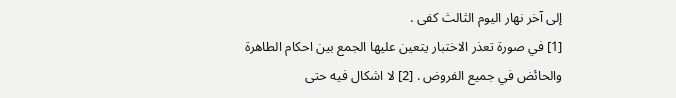إلى آخر نهار اليوم الثالث كفى .
[1] في صورة تعذر الاختبار يتعين عليها الجمع بين احكام الطاهرة والحائض في جميع الفروض . [2] لا اشكال فيه حتى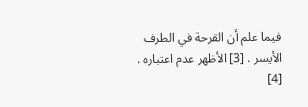فيما علم أن القرحة في الطرف الأيسر . [3] الأظهر عدم اعتباره . [4]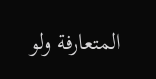المتعارفة ولو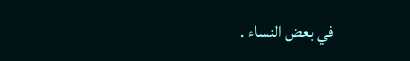في بعض النساء .